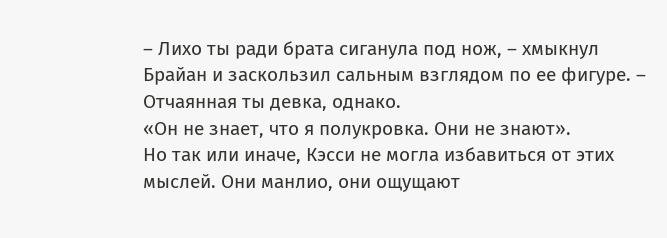– Лихо ты ради брата сиганула под нож, – хмыкнул Брайан и заскользил сальным взглядом по ее фигуре. – Отчаянная ты девка, однако.
«Он не знает, что я полукровка. Они не знают».
Но так или иначе, Кэсси не могла избавиться от этих мыслей. Они манлио, они ощущают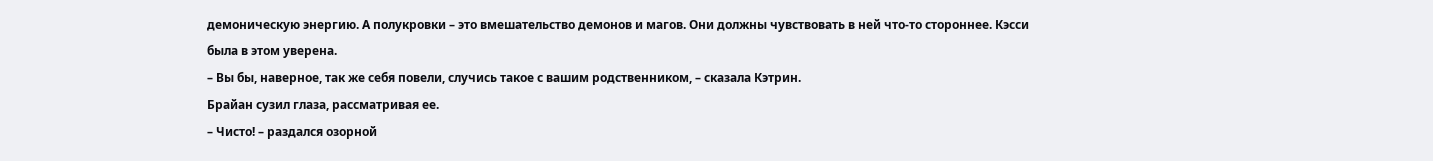демоническую энергию. А полукровки – это вмешательство демонов и магов. Они должны чувствовать в ней что-то стороннее. Кэсси была в этом уверена.
– Вы бы, наверное, так же себя повели, случись такое с вашим родственником, – сказала Кэтрин.
Брайан сузил глаза, рассматривая ее.
– Чисто! – раздался озорной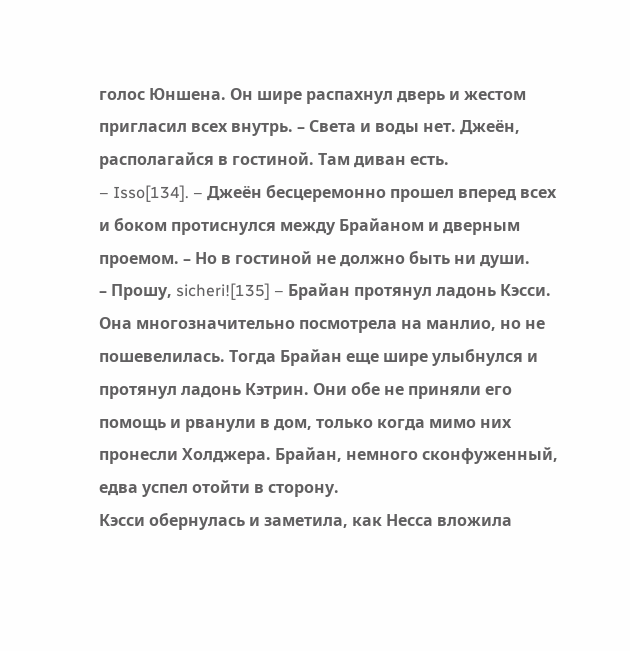голос Юншена. Он шире распахнул дверь и жестом пригласил всех внутрь. – Света и воды нет. Джеён, располагайся в гостиной. Там диван есть.
– Isso[134]. – Джеён бесцеремонно прошел вперед всех и боком протиснулся между Брайаном и дверным проемом. – Но в гостиной не должно быть ни души.
– Прошу, sicheri![135] – Брайан протянул ладонь Кэсси. Она многозначительно посмотрела на манлио, но не пошевелилась. Тогда Брайан еще шире улыбнулся и протянул ладонь Кэтрин. Они обе не приняли его помощь и рванули в дом, только когда мимо них пронесли Холджера. Брайан, немного сконфуженный, едва успел отойти в сторону.
Кэсси обернулась и заметила, как Несса вложила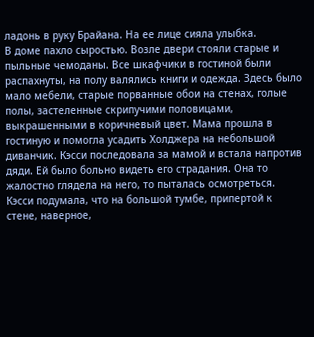ладонь в руку Брайана. На ее лице сияла улыбка.
В доме пахло сыростью. Возле двери стояли старые и пыльные чемоданы. Все шкафчики в гостиной были распахнуты, на полу валялись книги и одежда. Здесь было мало мебели, старые порванные обои на стенах, голые полы, застеленные скрипучими половицами, выкрашенными в коричневый цвет. Мама прошла в гостиную и помогла усадить Холджера на небольшой диванчик. Кэсси последовала за мамой и встала напротив дяди. Ей было больно видеть его страдания. Она то жалостно глядела на него, то пыталась осмотреться. Кэсси подумала, что на большой тумбе, припертой к стене, наверное,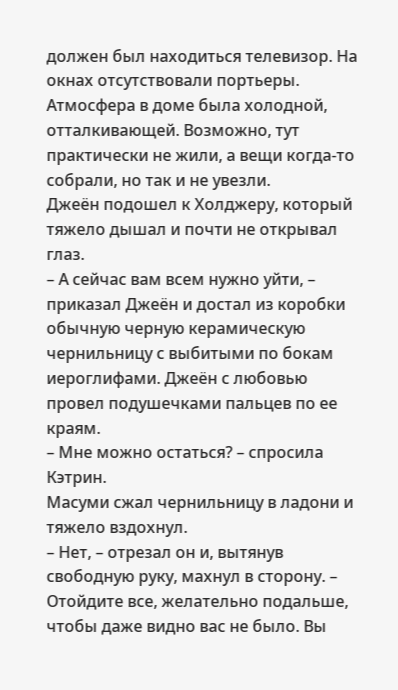должен был находиться телевизор. На окнах отсутствовали портьеры. Атмосфера в доме была холодной, отталкивающей. Возможно, тут практически не жили, а вещи когда-то собрали, но так и не увезли.
Джеён подошел к Холджеру, который тяжело дышал и почти не открывал глаз.
– А сейчас вам всем нужно уйти, – приказал Джеён и достал из коробки обычную черную керамическую чернильницу с выбитыми по бокам иероглифами. Джеён с любовью провел подушечками пальцев по ее краям.
– Мне можно остаться? – спросила Кэтрин.
Масуми сжал чернильницу в ладони и тяжело вздохнул.
– Нет, – отрезал он и, вытянув свободную руку, махнул в сторону. – Отойдите все, желательно подальше, чтобы даже видно вас не было. Вы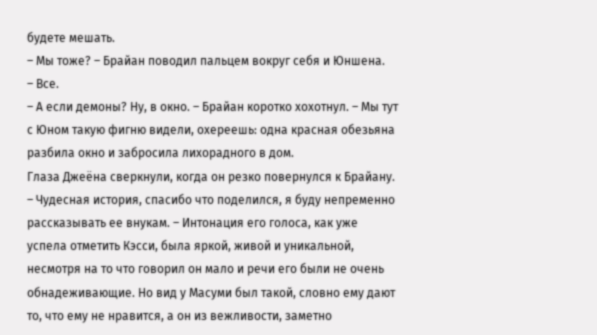будете мешать.
– Мы тоже? – Брайан поводил пальцем вокруг себя и Юншена.
– Все.
– А если демоны? Ну, в окно. – Брайан коротко хохотнул. – Мы тут с Юном такую фигню видели, охереешь: одна красная обезьяна разбила окно и забросила лихорадного в дом.
Глаза Джеёна сверкнули, когда он резко повернулся к Брайану.
– Чудесная история, спасибо что поделился, я буду непременно рассказывать ее внукам. – Интонация его голоса, как уже успела отметить Кэсси, была яркой, живой и уникальной, несмотря на то что говорил он мало и речи его были не очень обнадеживающие. Но вид у Масуми был такой, словно ему дают то, что ему не нравится, а он из вежливости, заметно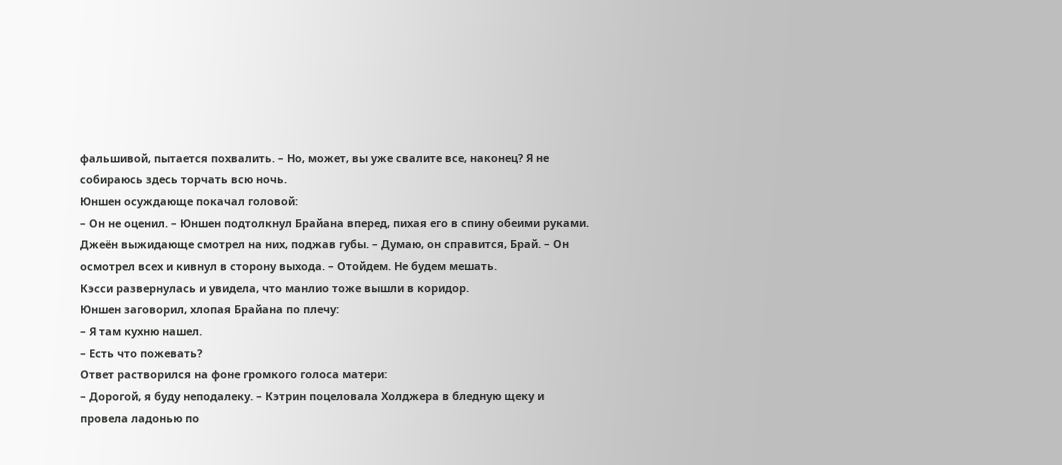фальшивой, пытается похвалить. – Но, может, вы уже свалите все, наконец? Я не собираюсь здесь торчать всю ночь.
Юншен осуждающе покачал головой:
– Он не оценил. – Юншен подтолкнул Брайана вперед, пихая его в спину обеими руками. Джеён выжидающе смотрел на них, поджав губы. – Думаю, он справится, Брай. – Он осмотрел всех и кивнул в сторону выхода. – Отойдем. Не будем мешать.
Кэсси развернулась и увидела, что манлио тоже вышли в коридор.
Юншен заговорил, хлопая Брайана по плечу:
– Я там кухню нашел.
– Есть что пожевать?
Ответ растворился на фоне громкого голоса матери:
– Дорогой, я буду неподалеку. – Кэтрин поцеловала Холджера в бледную щеку и провела ладонью по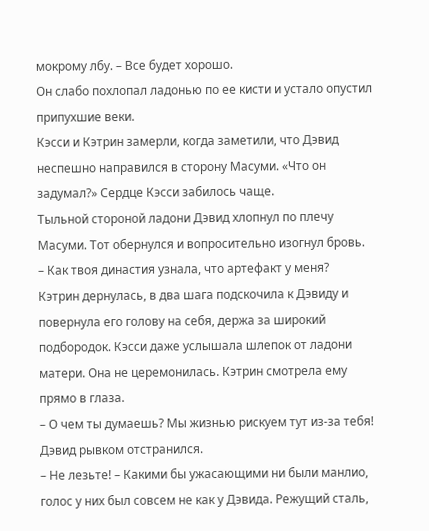мокрому лбу. – Все будет хорошо.
Он слабо похлопал ладонью по ее кисти и устало опустил припухшие веки.
Кэсси и Кэтрин замерли, когда заметили, что Дэвид неспешно направился в сторону Масуми. «Что он задумал?» Сердце Кэсси забилось чаще.
Тыльной стороной ладони Дэвид хлопнул по плечу Масуми. Тот обернулся и вопросительно изогнул бровь.
– Как твоя династия узнала, что артефакт у меня?
Кэтрин дернулась, в два шага подскочила к Дэвиду и повернула его голову на себя, держа за широкий подбородок. Кэсси даже услышала шлепок от ладони матери. Она не церемонилась. Кэтрин смотрела ему прямо в глаза.
– О чем ты думаешь? Мы жизнью рискуем тут из-за тебя!
Дэвид рывком отстранился.
– Не лезьте! – Какими бы ужасающими ни были манлио, голос у них был совсем не как у Дэвида. Режущий сталь,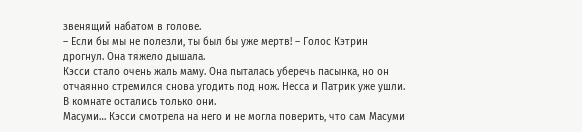звенящий набатом в голове.
– Если бы мы не полезли, ты был бы уже мертв! – Голос Кэтрин дрогнул. Она тяжело дышала.
Кэсси стало очень жаль маму. Она пыталась уберечь пасынка, но он отчаянно стремился снова угодить под нож. Несса и Патрик уже ушли. В комнате остались только они.
Масуми… Кэсси смотрела на него и не могла поверить, что сам Масуми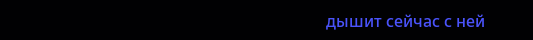дышит сейчас с ней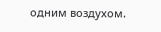одним воздухом.